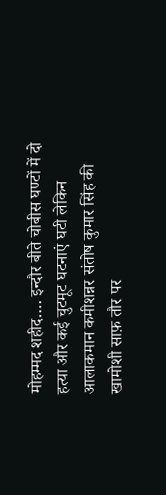मोहम्मद शहीद…. इन्दौर बीते चोबीस घण्टों में दो हत्या और कई चुटमूट घटनाएं घटी लेकिन आलाकमान कमीशन्नर संतोष कुमार सिंह की खामोशी साफ़ तौर पर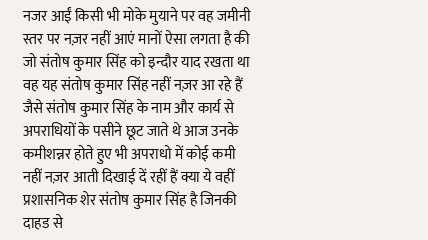नजर आईं किसी भी मोके मुयाने पर वह जमीनी स्तर पर नज़र नहीं आएं मानों ऐसा लगता है की जो संतोष कुमार सिंह को इन्दौर याद रखता था वह यह संतोष कुमार सिंह नहीं नज़र आ रहे हैं जैसे संतोष कुमार सिंह के नाम और कार्य से अपराधियों के पसीने छूट जाते थे आज उनके कमीशन्नर होते हुए भी अपराधो में कोई कमी नहीं नज़र आती दिखाई दें रहीं हैं क्या ये वहीं प्रशासनिक शेर संतोष कुमार सिंह है जिनकी दाहड से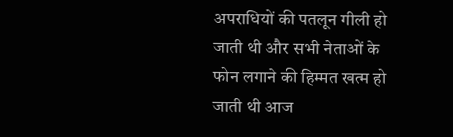अपराधियों की पतलून गीली हो जाती थी और सभी नेताओं के फोन लगाने की हिम्मत खत्म हो जाती थी आज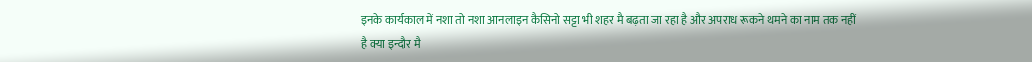इनके कार्यकाल में नशा तो नशा आनलाइन कैसिनो सट्टा भी शहर मै बढ़ता जा रहा है और अपराध रूकने थमने का नाम तक नहीं है क्या इन्दौर मै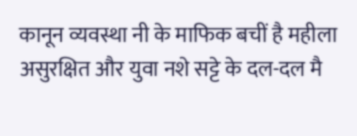कानून व्यवस्था नी के माफिक बचीं है महीला असुरक्षित और युवा नशे सट्टे के दल-दल मै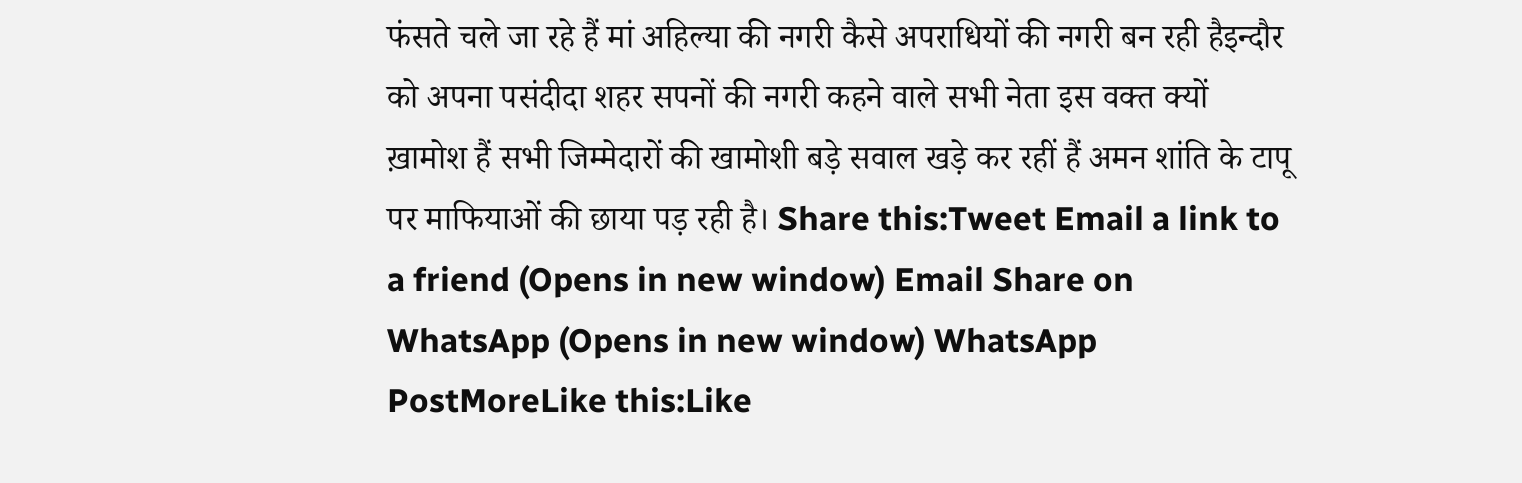फंसते चले जा रहे हैं मां अहिल्या की नगरी कैसे अपराधियों की नगरी बन रही हैइन्दौर को अपना पसंदीदा शहर सपनों की नगरी कहने वाले सभी नेता इस वक्त क्यों ख़ामोश हैं सभी जिम्मेदारों की खामोशी बड़े सवाल खड़े कर रहीं हैं अमन शांति के टापू पर माफियाओं की छाया पड़ रही है। Share this:Tweet Email a link to a friend (Opens in new window) Email Share on WhatsApp (Opens in new window) WhatsApp PostMoreLike this:Like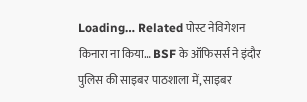Loading… Related पोस्ट नेविगेशन किनारा ना किया… BSF के ऑफिसर्स ने इंदौर पुलिस की साइबर पाठशाला में, साइबर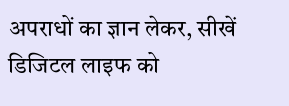अपराधों का ज्ञान लेकर, सीखें डिजिटल लाइफ को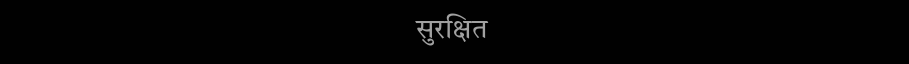सुरक्षित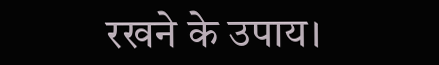रखने के उपाय।